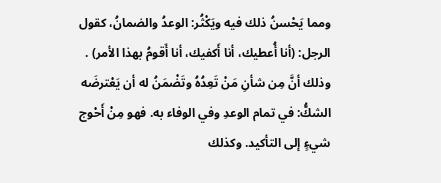ومما يَحْسنُ ذلك فيه ويَكْثُر: الوعدُ والضمانُ، كقول الرجل: (أنا أُعطيك، أنا أَكفيك، أنا أَقومُ بهذا الأمر) . وذلك أنَّ مِن شأنِ مَنْ تَعِدُهُ وتَضْمَنُ له أن يَعْترضَه الشكُّ: في تمام الوعدِ وفي الوفاء به. فهو مِنْ أَحْوج شيءٍ إلى التأكيد. وكذلك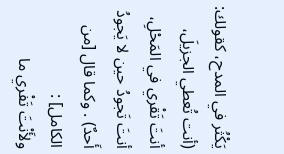يَكْثُر في المدح، كقولك: (أنت تُعطي الجزيلَ، أنتَ تَقْري في المَحْلِ، أنتَ تَجودُ حين لا يَجودُ أَحدٌ) . وكما قال [من الكامل] :
ولأَنْتَ تَفْري ما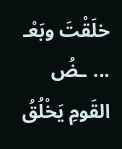خلَقْتَ وبَعْـ ... ـضُ القَومِ يَخْلُقُ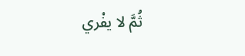ثُمَّ لا يفْري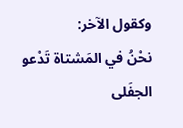وكقول الآخر:
نحْنُ في المَشتاة تَدْعو الجفَلى